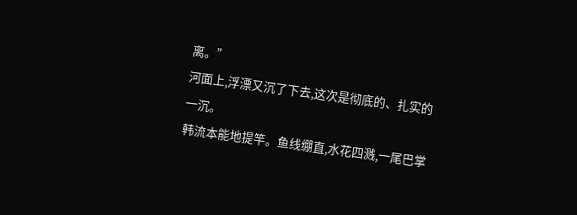离。”
河面上,浮漂又沉了下去,这次是彻底的、扎实的一沉。
韩流本能地提竿。鱼线绷直,水花四溅,一尾巴掌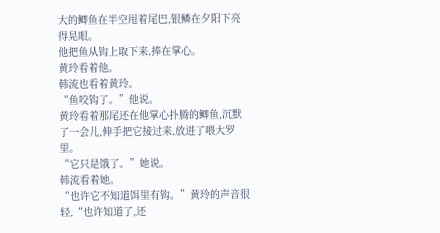大的鲫鱼在半空甩着尾巴,银鳞在夕阳下亮得晃眼。
他把鱼从钩上取下来,捧在掌心。
黄玲看着他。
韩流也看着黄玲。
“鱼咬钩了。”他说。
黄玲看着那尾还在他掌心扑腾的鲫鱼,沉默了一会儿,伸手把它接过来,放进了喂大罗里。
“它只是饿了。”她说。
韩流看着她。
“也许它不知道饵里有钩。”黄玲的声音很轻,“也许知道了,还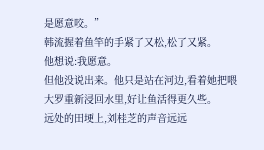是愿意咬。”
韩流握着鱼竿的手紧了又松,松了又紧。
他想说:我愿意。
但他没说出来。他只是站在河边,看着她把喂大罗重新浸回水里,好让鱼活得更久些。
远处的田埂上,刘桂芝的声音远远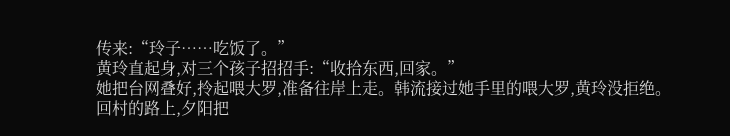传来:“玲子……吃饭了。”
黄玲直起身,对三个孩子招招手:“收拾东西,回家。”
她把台网叠好,拎起喂大罗,准备往岸上走。韩流接过她手里的喂大罗,黄玲没拒绝。
回村的路上,夕阳把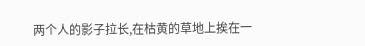两个人的影子拉长,在枯黄的草地上挨在一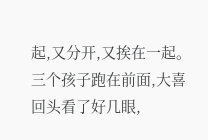起,又分开,又挨在一起。
三个孩子跑在前面,大喜回头看了好几眼,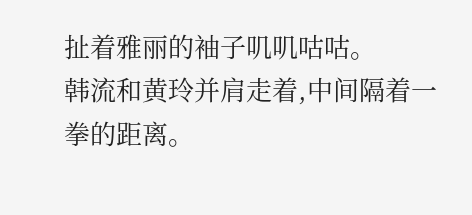扯着雅丽的袖子叽叽咕咕。
韩流和黄玲并肩走着,中间隔着一拳的距离。